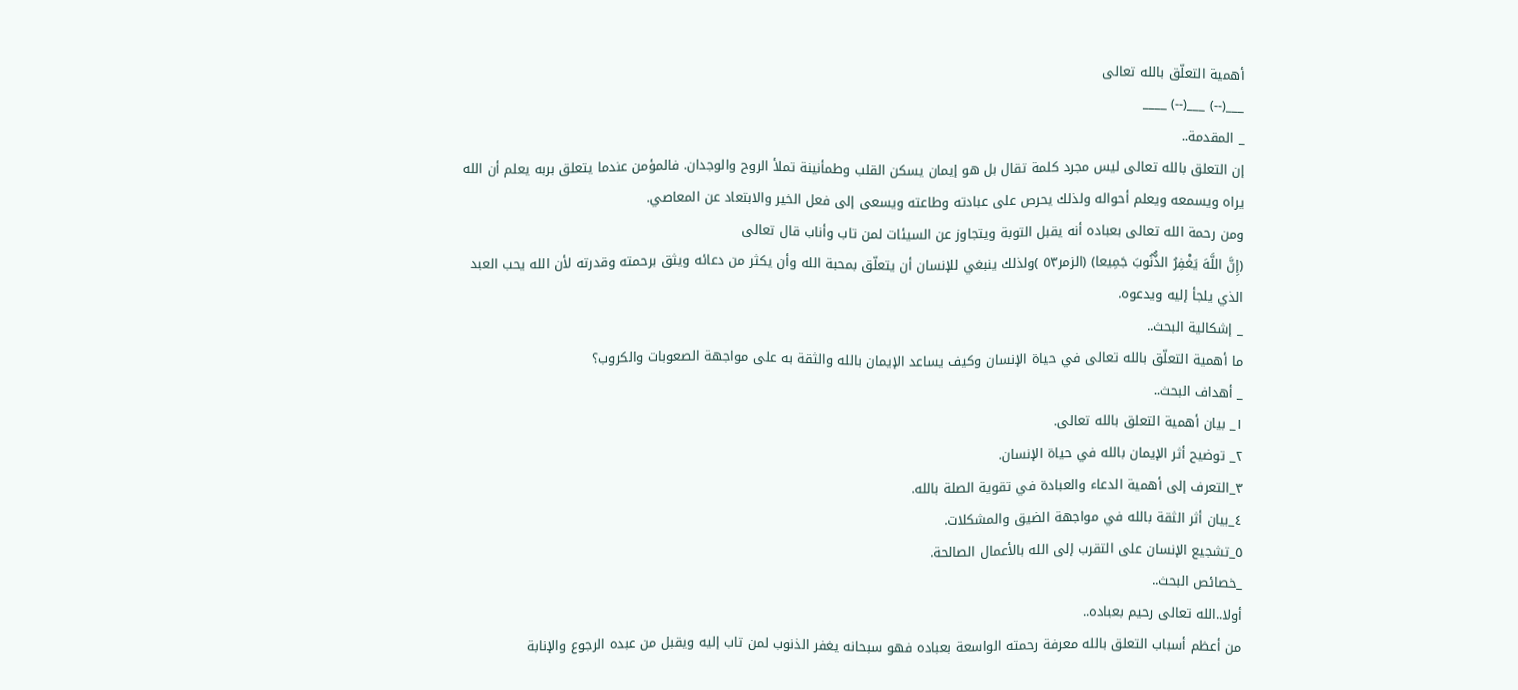أهمية التعلّق بالله تعالى
___(--) ___(--) ____
_ المقدمة..
إن التعلق بالله تعالى ليس مجرد كلمة تقال بل هو إيمان يسكن القلب وطمأنينة تملأ الروح والوجدان. فالمؤمن عندما يتعلق بربه يعلم أن الله يراه ويسمعه ويعلم أحواله ولذلك يحرص على عبادته وطاعته ويسعى إلى فعل الخير والابتعاد عن المعاصي.
ومن رحمة الله تعالى بعباده أنه يقبل التوبة ويتجاوز عن السيئات لمن تاب وأناب قال تعالى
(إِنَّ اللَّهَ يَغْفِرُ الذُّنُوبَ جَمِيعا) (الزمر٥٣ )ولذلك ينبغي للإنسان أن يتعلّق بمحبة الله وأن يكثر من دعائه ويثق برحمته وقدرته لأن الله يحب العبد الذي يلجأ إليه ويدعوه.
_ إشكالية البحث..
ما أهمية التعلّق بالله تعالى في حياة الإنسان وكيف يساعد الإيمان بالله والثقة به على مواجهة الصعوبات والكروب؟
_ أهداف البحث..
١_ بيان أهمية التعلق بالله تعالى.
٢_ توضيح أثر الإيمان بالله في حياة الإنسان.
٣_التعرف إلى أهمية الدعاء والعبادة في تقوية الصلة بالله.
٤_بيان أثر الثقة بالله في مواجهة الضيق والمشكلات.
٥_تشجيع الإنسان على التقرب إلى الله بالأعمال الصالحة.
_خصائص البحث..
أولا..الله تعالى رحيم بعباده..
من أعظم أسباب التعلق بالله معرفة رحمته الواسعة بعباده فهو سبحانه يغفر الذنوب لمن تاب إليه ويقبل من عبده الرجوع والإنابة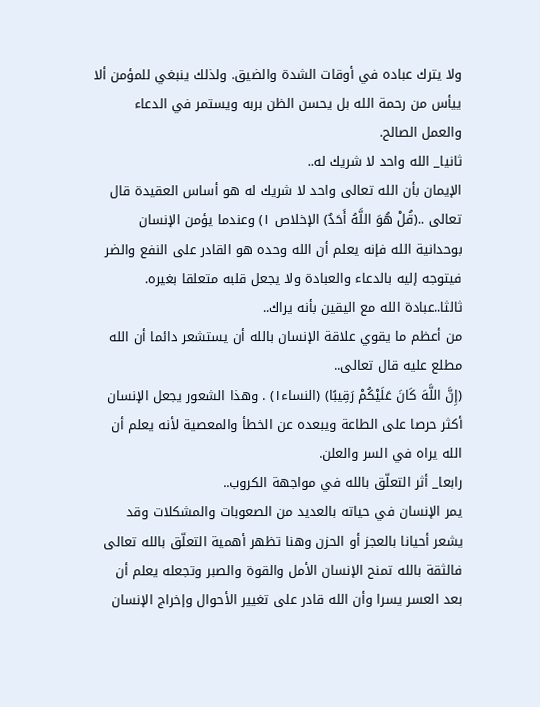ولا يترك عباده في أوقات الشدة والضيق. ولذلك ينبغي للمؤمن ألا ييأس من رحمة الله بل يحسن الظن بربه ويستمر في الدعاء والعمل الصالح.
ثانيا_ الله واحد لا شريك له..
الإيمان بأن الله تعالى واحد لا شريك له هو أساس العقيدة قال تعالى ..(قُلْ هُوَ اللَّهُ أَحَدٌ) الإخلاص ١) وعندما يؤمن الإنسان بوحدانية الله فإنه يعلم أن الله وحده هو القادر على النفع والضر فيتوجه إليه بالدعاء والعبادة ولا يجعل قلبه متعلقا بغيره.
ثالثا..عبادة الله مع اليقين بأنه يراك..
من أعظم ما يقوي علاقة الإنسان بالله أن يستشعر دائما أن الله مطلع عليه قال تعالى..
(إِنَّ اللَّهَ كَانَ عَلَيْكُمْ رَقِيبًا) (النساء١) . وهذا الشعور يجعل الإنسان أكثر حرصا على الطاعة ويبعده عن الخطأ والمعصية لأنه يعلم أن الله يراه في السر والعلن.
رابعا_ أثر التعلّق بالله في مواجهة الكروب..
يمر الإنسان في حياته بالعديد من الصعوبات والمشكلات وقد يشعر أحيانا بالعجز أو الحزن وهنا تظهر أهمية التعلّق بالله تعالى فالثقة بالله تمنح الإنسان الأمل والقوة والصبر وتجعله يعلم أن بعد العسر يسرا وأن الله قادر على تغيير الأحوال وإخراج الإنسان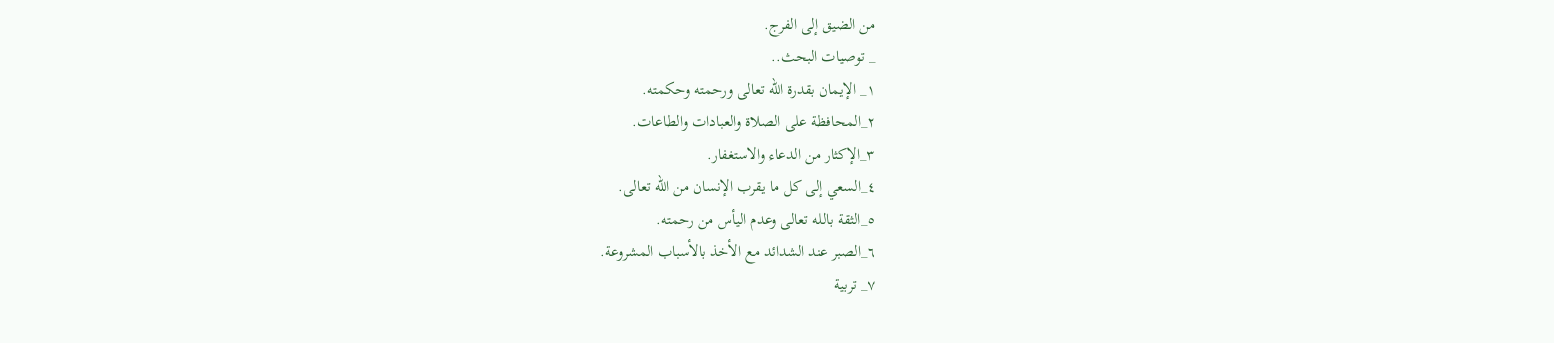من الضيق إلى الفرج.
_ توصيات البحث..
١_ الإيمان بقدرة الله تعالى ورحمته وحكمته.
٢_المحافظة على الصلاة والعبادات والطاعات.
٣_الإكثار من الدعاء والاستغفار.
٤_السعي إلى كل ما يقرب الإنسان من الله تعالى.
٥_الثقة بالله تعالى وعدم اليأس من رحمته.
٦_الصبر عند الشدائد مع الأخذ بالأسباب المشروعة.
٧_ تربية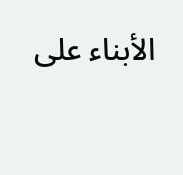الأبناء على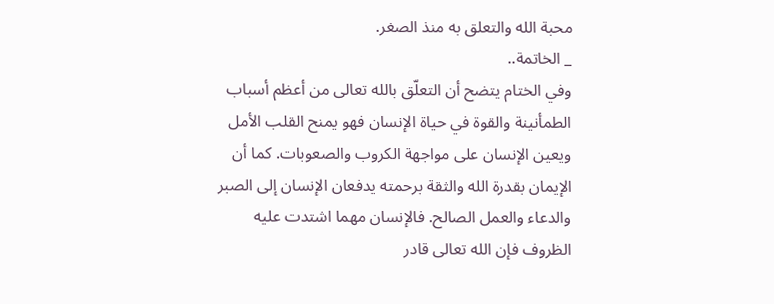محبة الله والتعلق به منذ الصغر.
_ الخاتمة..
وفي الختام يتضح أن التعلّق بالله تعالى من أعظم أسباب الطمأنينة والقوة في حياة الإنسان فهو يمنح القلب الأمل ويعين الإنسان على مواجهة الكروب والصعوبات. كما أن الإيمان بقدرة الله والثقة برحمته يدفعان الإنسان إلى الصبر والدعاء والعمل الصالح. فالإنسان مهما اشتدت عليه الظروف فإن الله تعالى قادر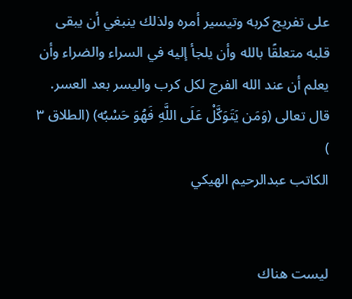على تفريج كربه وتيسير أمره ولذلك ينبغي أن يبقى قلبه متعلقًا بالله وأن يلجأ إليه في السراء والضراء وأن يعلم أن عند الله الفرج لكل كرب واليسر بعد العسر.
قال تعالى (وَمَن يَتَوَكَّلْ عَلَى اللَّهِ فَهُوَ حَسْبُه) (الطلاق ٣ )
الكاتب عبدالرحيم الهيكي


ليست هناك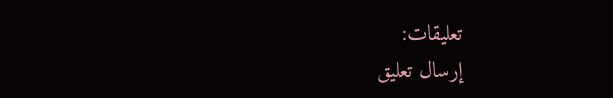تعليقات:
إرسال تعليق